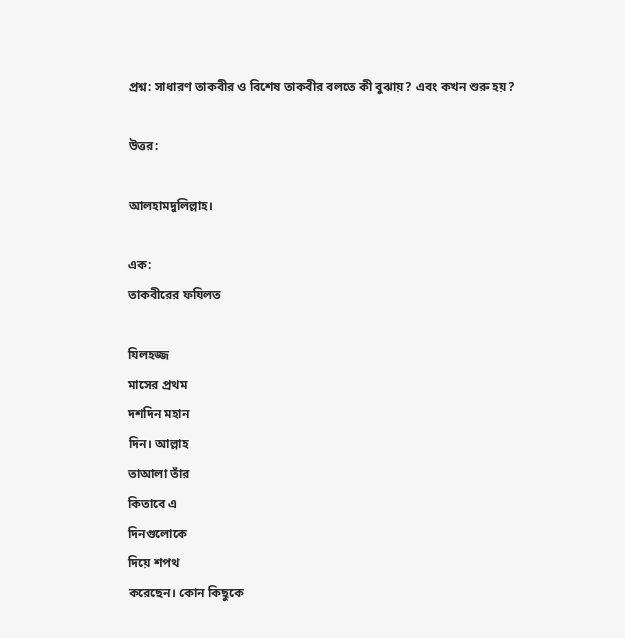প্রশ্ন: সাধারণ তাকবীর ও বিশেষ তাকবীর বলতে কী বুঝায়? এবং কখন শুরু হয়?

উত্তর:

আলহামদুলিল্লাহ।

এক:
তাকবীরের ফযিলত

যিলহজ্জ
মাসের প্রথম
দশদিন মহান
দিন। আল্লাহ
তাআলা তাঁর
কিতাবে এ
দিনগুলোকে
দিয়ে শপথ
করেছেন। কোন কিছুকে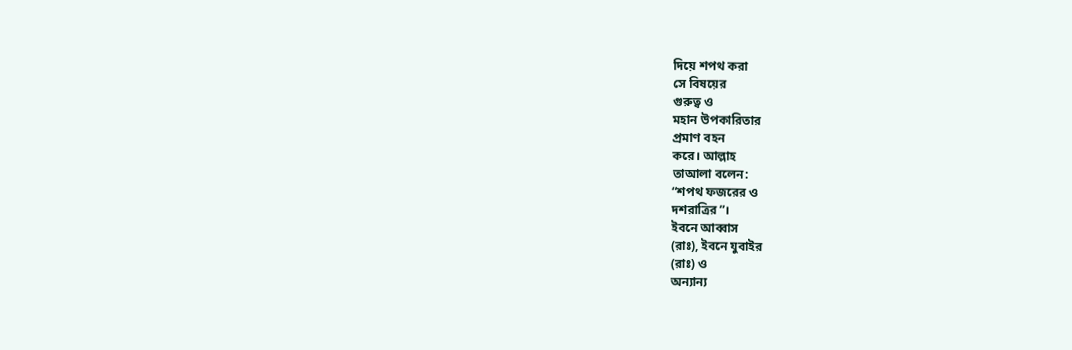দিয়ে শপথ করা
সে বিষয়ের
গুরুত্ব ও
মহান উপকারিতার
প্রমাণ বহন
করে। আল্লাহ
তাআলা বলেন:
“শপথ ফজরের ও
দশরাত্রির”।
ইবনে আব্বাস
(রাঃ), ইবনে যুবাইর
(রাঃ) ও
অন্যান্য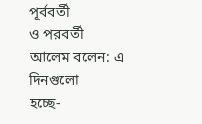পূর্ববর্তী
ও পরবর্তী
আলেম বলেন: এ
দিনগুলো
হচ্ছে-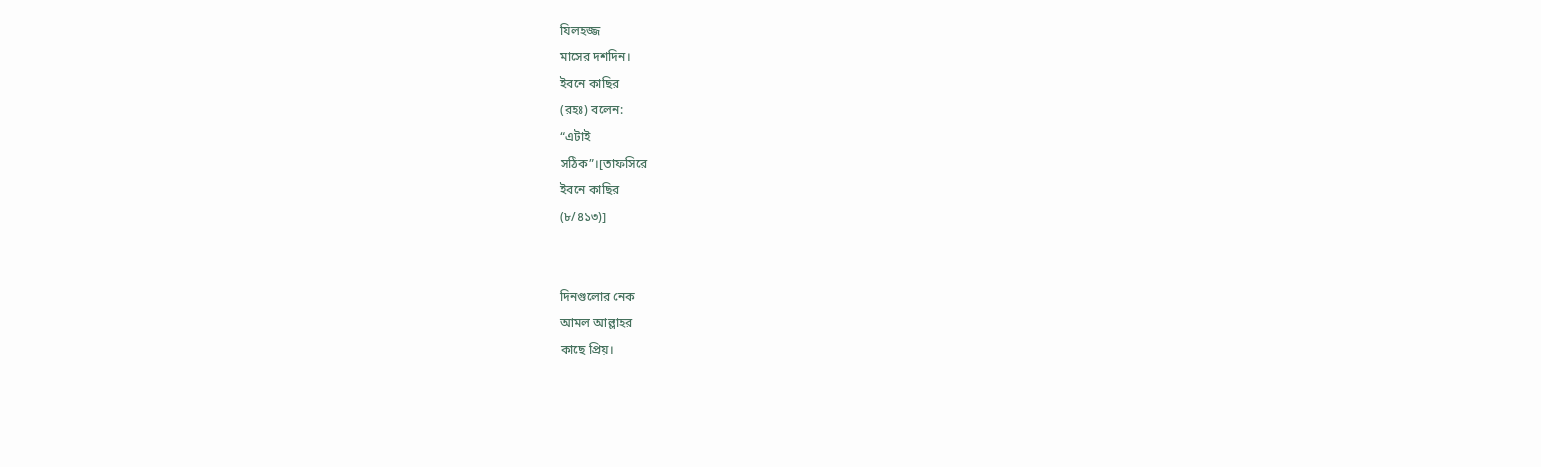যিলহজ্জ
মাসের দশদিন।
ইবনে কাছির
(রহঃ) বলেন:
“এটাই
সঠিক”।[তাফসিরে
ইবনে কাছির
(৮/৪১৩)]


দিনগুলোর নেক
আমল আল্লাহর
কাছে প্রিয়।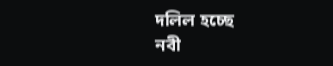দলিল হচ্ছে
নবী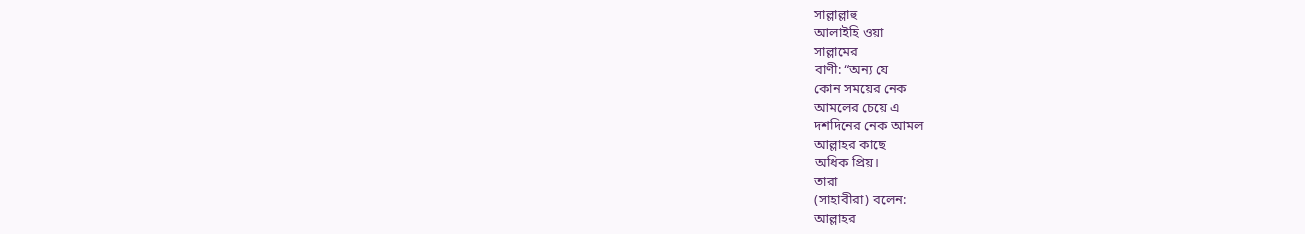সাল্লাল্লাহু
আলাইহি ওয়া
সাল্লামের
বাণী: “অন্য যে
কোন সময়ের নেক
আমলের চেয়ে এ
দশদিনের নেক আমল
আল্লাহর কাছে
অধিক প্রিয়।
তারা
(সাহাবীরা) বলেন:
আল্লাহর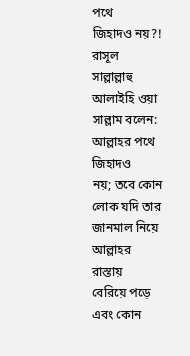পথে
জিহাদও নয়?!
রাসূল
সাল্লাল্লাহু
আলাইহি ওয়া
সাল্লাম বলেন:
আল্লাহর পথে জিহাদও
নয়; তবে কোন
লোক যদি তার
জানমাল নিয়ে
আল্লাহর
রাস্তায়
বেরিয়ে পড়ে
এবং কোন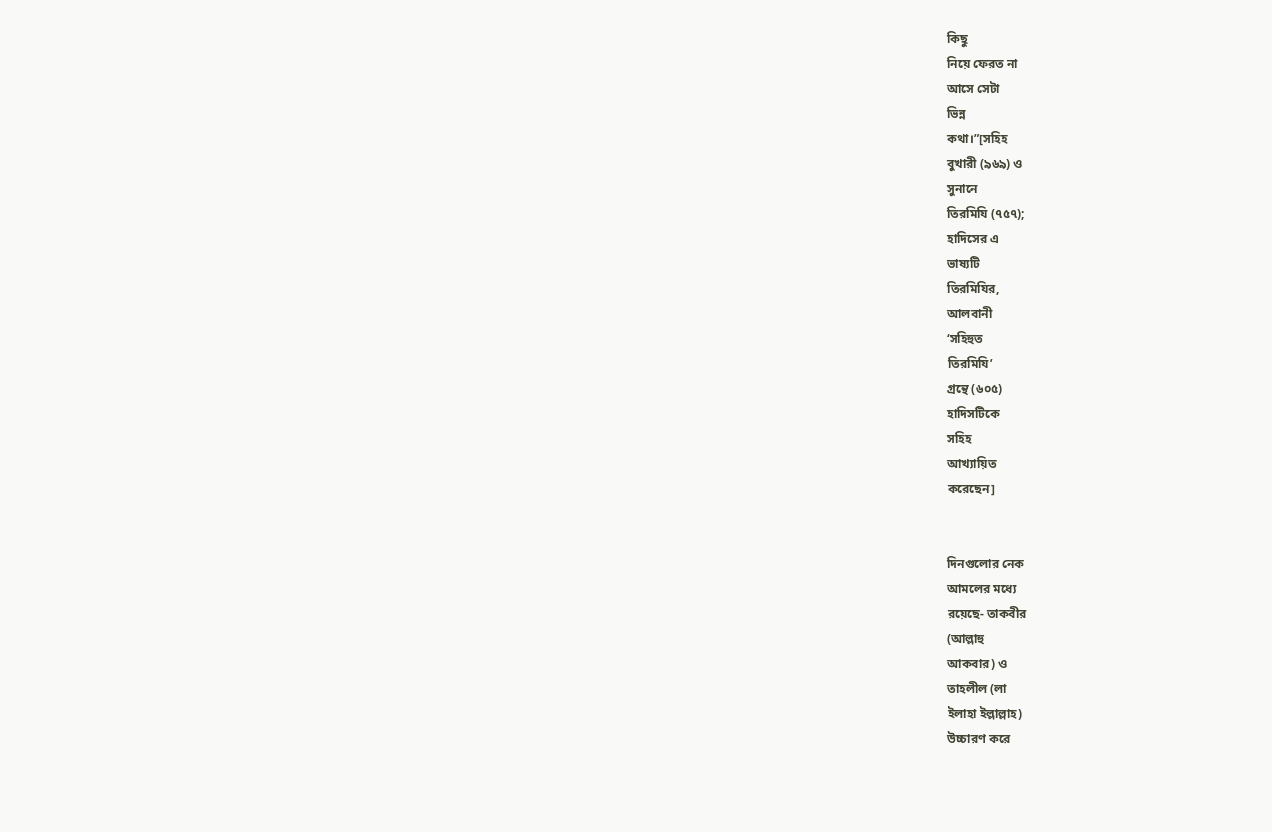কিছু
নিয়ে ফেরত না
আসে সেটা
ভিন্ন
কথা।”[সহিহ
বুখারী (৯৬৯) ও
সুনানে
তিরমিযি (৭৫৭);
হাদিসের এ
ভাষ্যটি
তিরমিযির,
আলবানী
‘সহিহুত
তিরমিযি’
গ্রন্থে (৬০৫)
হাদিসটিকে
সহিহ
আখ্যায়িত
করেছেন]


দিনগুলোর নেক
আমলের মধ্যে
রয়েছে- তাকবীর
(আল্লাহু
আকবার) ও
তাহলীল (লা
ইলাহা ইল্লাল্লাহ)
উচ্চারণ করে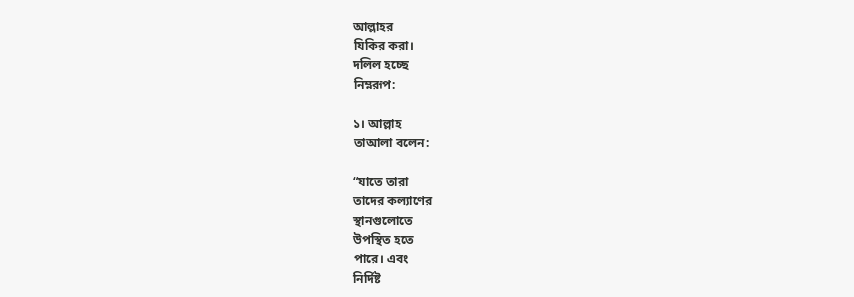আল্লাহর
যিকির করা।
দলিল হচ্ছে
নিম্নরূপ:

১। আল্লাহ
তাআলা বলেন:

“যাতে তারা
তাদের কল্যাণের
স্থানগুলোতে
উপস্থিত হতে
পারে। এবং
নির্দিষ্ট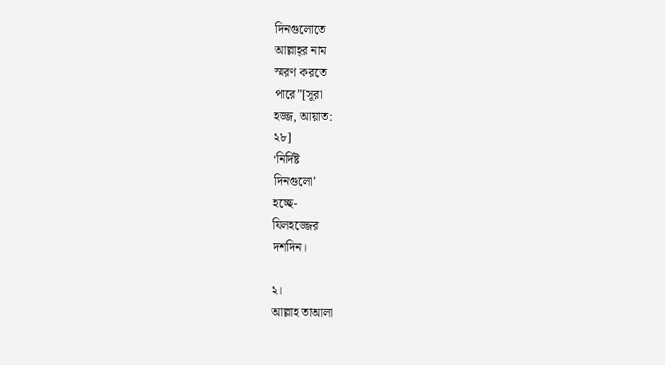দিনগুলোতে
আল্লাহ্‌র নাম
স্মরণ করতে
পারে”[সূরা
হজ্জ, আয়াত:
২৮]
‘নির্দিষ্ট
দিনগুলো’
হচ্ছে-
যিলহজ্জের
দশদিন।

২।
আল্লাহ তাআলা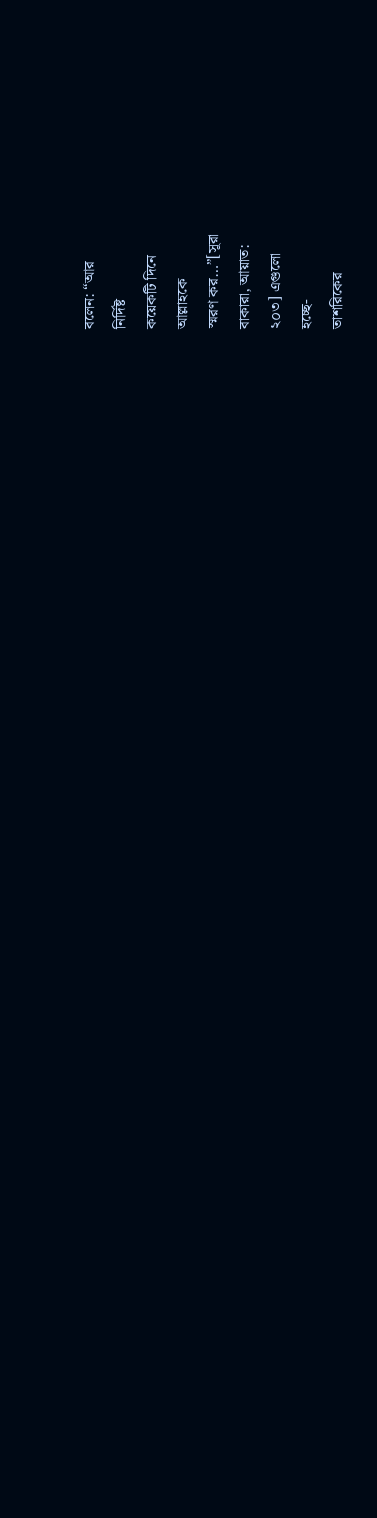বলেন: “আর
নির্দিষ্ট
কয়েকটি দিনে
আল্লাহকে
স্মরণ কর…”[সূরা
বাকারা, আয়াত:
২০৩] এগুলো
হচ্ছে-
তাশরিকের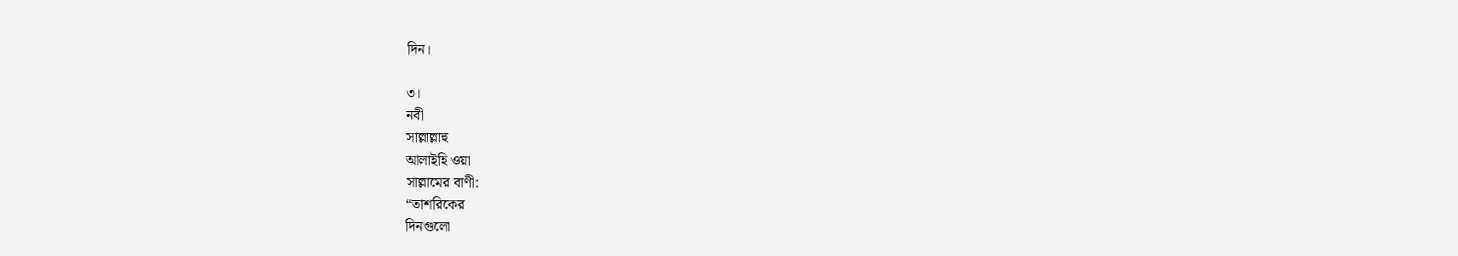দিন।

৩।
নবী
সাল্লাল্লাহু
আলাইহি ওয়া
সাল্লামের বাণী:
“তাশরিকের
দিনগুলো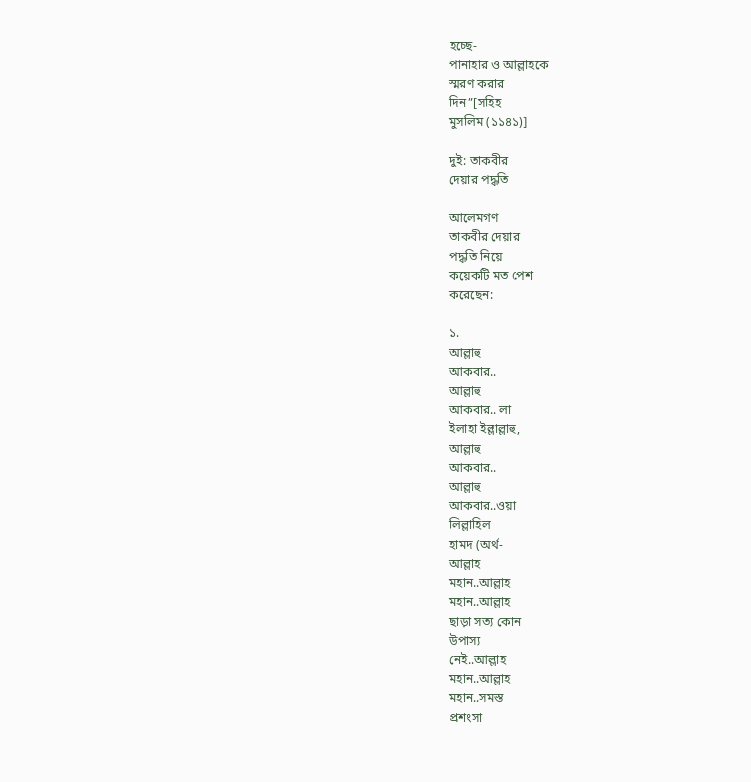হচ্ছে-
পানাহার ও আল্লাহকে
স্মরণ করার
দিন”[সহিহ
মুসলিম (১১৪১)]

দুই: তাকবীর
দেয়ার পদ্ধতি

আলেমগণ
তাকবীর দেয়ার
পদ্ধতি নিয়ে
কয়েকটি মত পেশ
করেছেন:

১.
আল্লাহু
আকবার..
আল্লাহু
আকবার.. লা
ইলাহা ইল্লাল্লাহু,
আল্লাহু
আকবার..
আল্লাহু
আকবার..ওয়া
লিল্লাহিল
হামদ (অর্থ-
আল্লাহ
মহান..আল্লাহ
মহান..আল্লাহ
ছাড়া সত্য কোন
উপাস্য
নেই..আল্লাহ
মহান..আল্লাহ
মহান..সমস্ত
প্রশংসা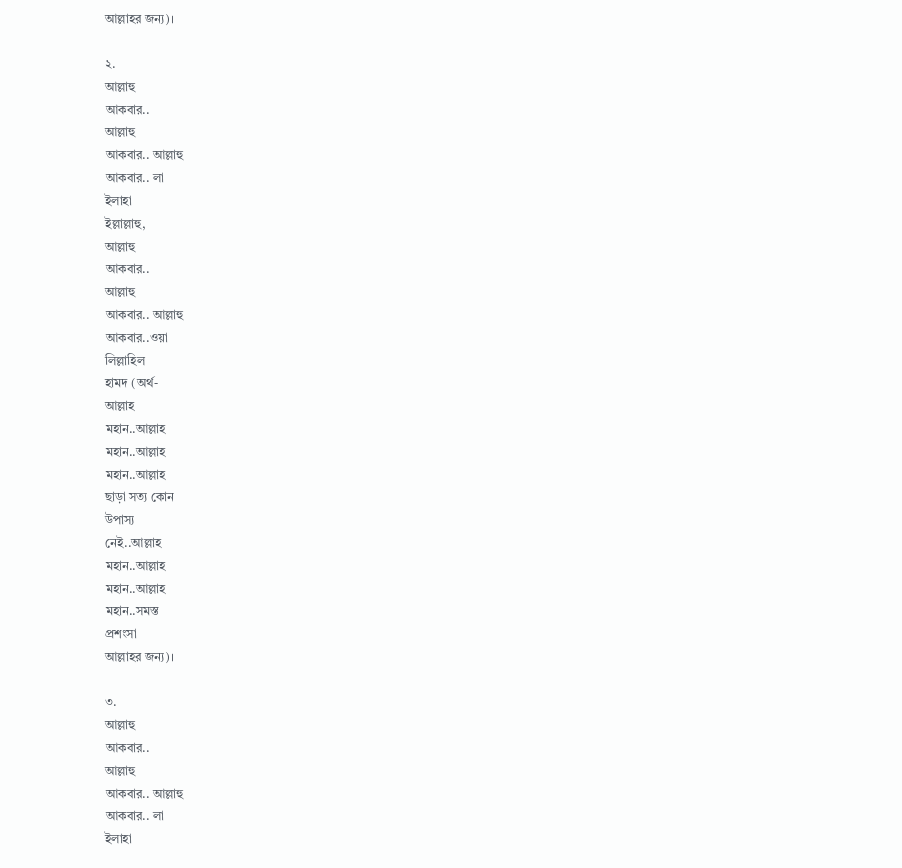আল্লাহর জন্য)।

২.
আল্লাহু
আকবার..
আল্লাহু
আকবার.. আল্লাহু
আকবার.. লা
ইলাহা
ইল্লাল্লাহু,
আল্লাহু
আকবার..
আল্লাহু
আকবার.. আল্লাহু
আকবার..ওয়া
লিল্লাহিল
হামদ (অর্থ-
আল্লাহ
মহান..আল্লাহ
মহান..আল্লাহ
মহান..আল্লাহ
ছাড়া সত্য কোন
উপাস্য
নেই..আল্লাহ
মহান..আল্লাহ
মহান..আল্লাহ
মহান..সমস্ত
প্রশংসা
আল্লাহর জন্য)।

৩.
আল্লাহু
আকবার..
আল্লাহু
আকবার.. আল্লাহু
আকবার.. লা
ইলাহা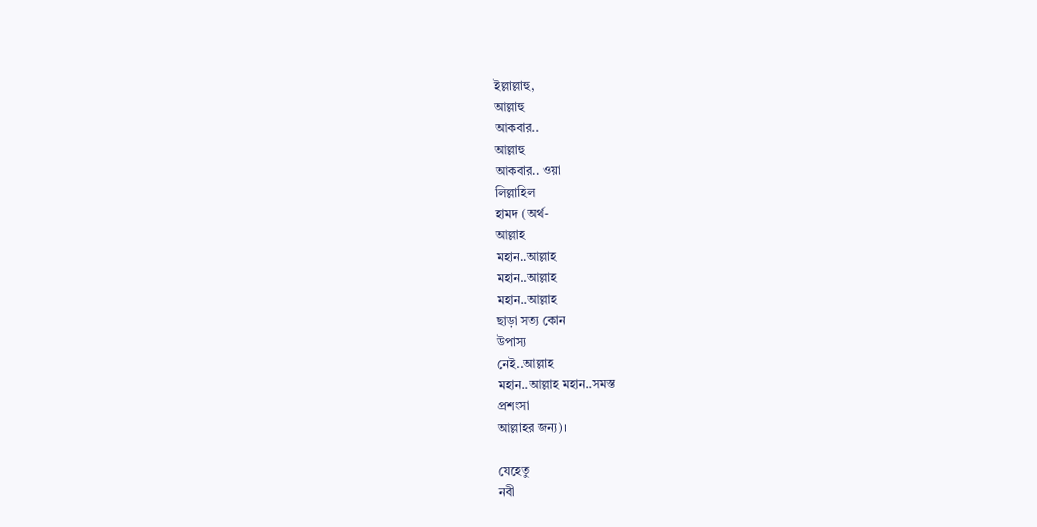ইল্লাল্লাহু,
আল্লাহু
আকবার..
আল্লাহু
আকবার.. ওয়া
লিল্লাহিল
হামদ (অর্থ-
আল্লাহ
মহান..আল্লাহ
মহান..আল্লাহ
মহান..আল্লাহ
ছাড়া সত্য কোন
উপাস্য
নেই..আল্লাহ
মহান..আল্লাহ মহান..সমস্ত
প্রশংসা
আল্লাহর জন্য)।

যেহেতু
নবী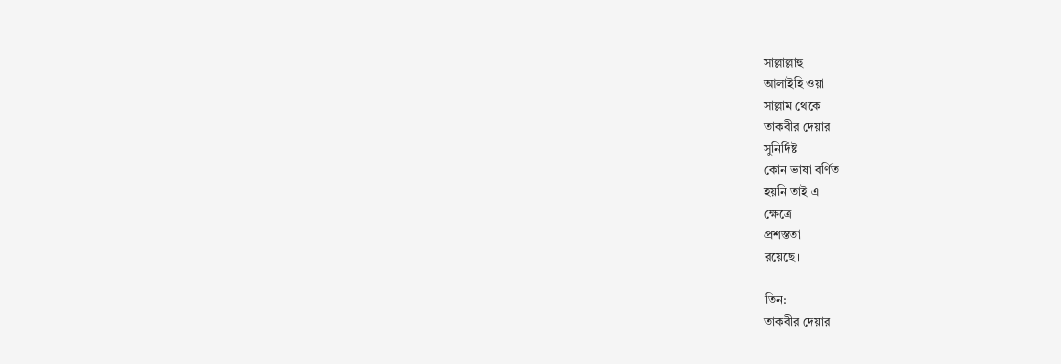সাল্লাল্লাহু
আলাইহি ওয়া
সাল্লাম থেকে
তাকবীর দেয়ার
সুনির্দিষ্ট
কোন ভাষা বর্ণিত
হয়নি তাই এ
ক্ষেত্রে
প্রশস্ততা
রয়েছে।

তিন:
তাকবীর দেয়ার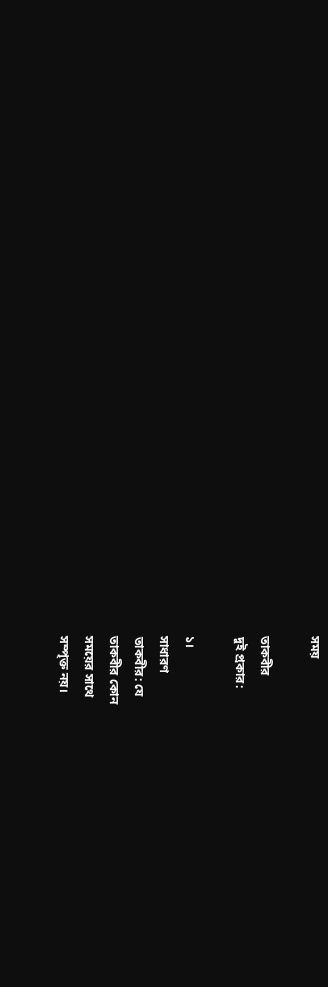সময়

তাকবীর
দুই প্রকার:

১।
সাধারণ
তাকবীর: যে
তাকবীর কোন
সময়ের সাথে
সম্পৃক্ত নয়।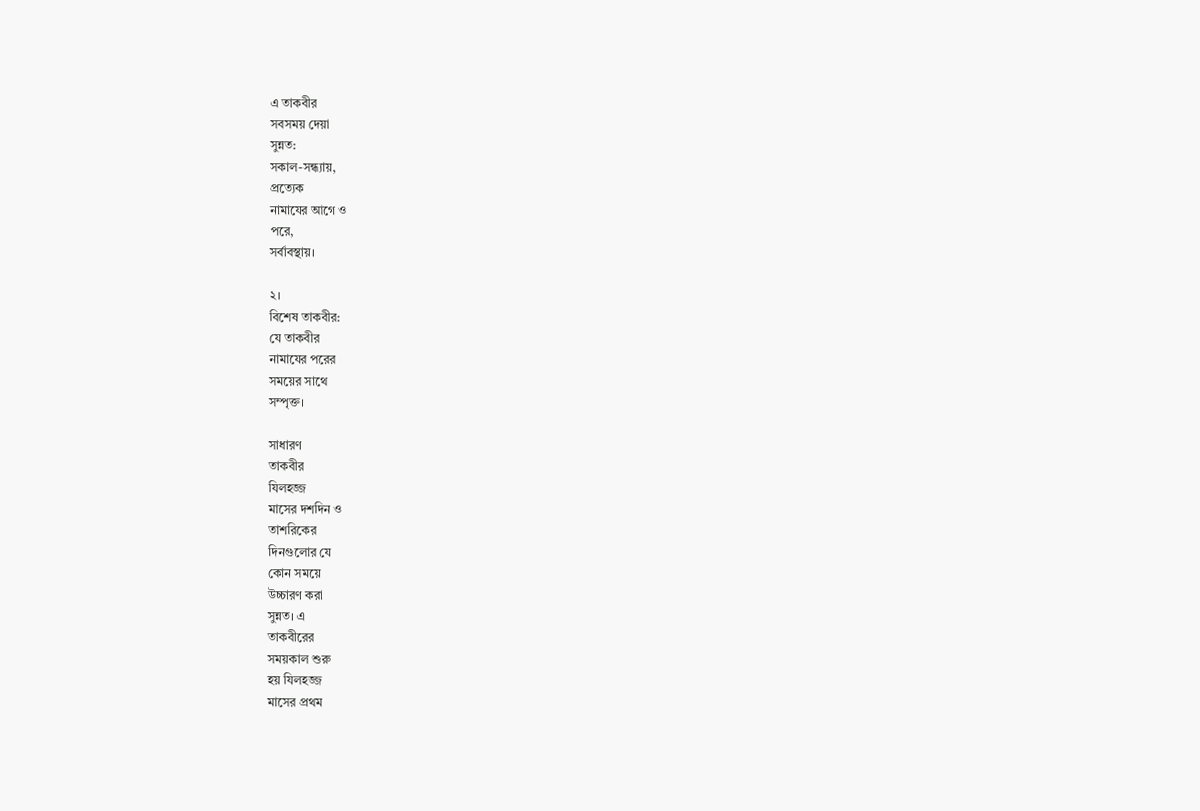এ তাকবীর
সবসময় দেয়া
সুন্নত:
সকাল-সন্ধ্যায়,
প্রত্যেক
নামাযের আগে ও
পরে,
সর্বাবস্থায়।

২।
বিশেষ তাকবীর:
যে তাকবীর
নামাযের পরের
সময়ের সাথে
সম্পৃক্ত।

সাধারণ
তাকবীর
যিলহজ্জ
মাসের দশদিন ও
তাশরিকের
দিনগুলোর যে
কোন সময়ে
উচ্চারণ করা
সুন্নত। এ
তাকবীরের
সময়কাল শুরু
হয় যিলহজ্জ
মাসের প্রথম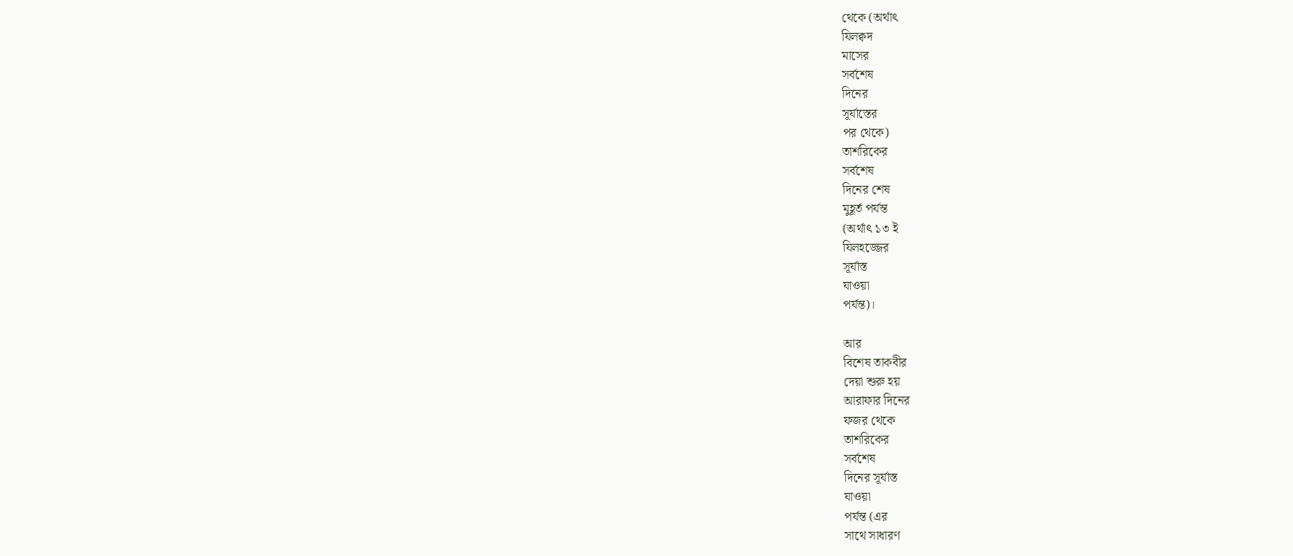থেকে (অর্থাৎ
যিলক্বদ
মাসের
সর্বশেষ
দিনের
সূর্যাস্তের
পর থেকে)
তাশরিকের
সর্বশেষ
দিনের শেষ
মুহূর্ত পর্যন্ত
(অর্থাৎ ১৩ ই
যিলহজ্জের
সূর্যাস্ত
যাওয়া
পর্যন্ত)।

আর
বিশেষ তাকবীর
দেয়া শুরু হয়
আরাফার দিনের
ফজর থেকে
তাশরিকের
সর্বশেষ
দিনের সূর্যাস্ত
যাওয়া
পর্যন্ত (এর
সাথে সাধারণ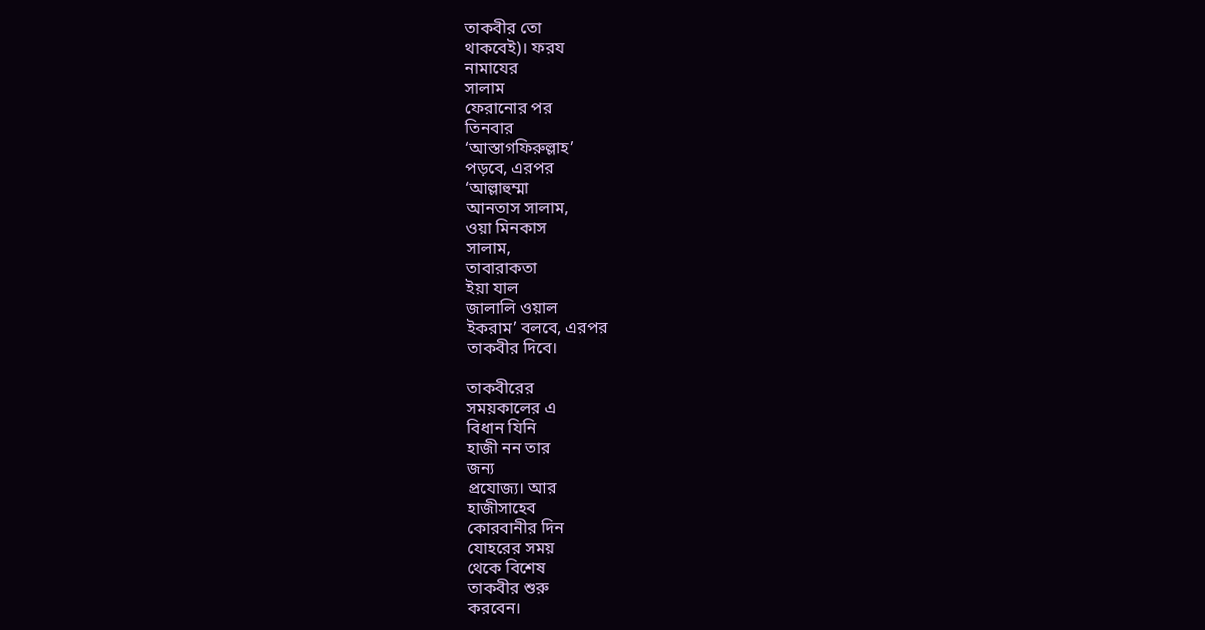তাকবীর তো
থাকবেই)। ফরয
নামাযের
সালাম
ফেরানোর পর
তিনবার
‘আস্তাগফিরুল্লাহ’
পড়বে, এরপর
‘আল্লাহুম্মা
আনতাস সালাম,
ওয়া মিনকাস
সালাম,
তাবারাকতা
ইয়া যাল
জালালি ওয়াল
ইকরাম’ বলবে, এরপর
তাকবীর দিবে।

তাকবীরের
সময়কালের এ
বিধান যিনি
হাজী নন তার
জন্য
প্রযোজ্য। আর
হাজীসাহেব
কোরবানীর দিন
যোহরের সময়
থেকে বিশেষ
তাকবীর শুরু
করবেন।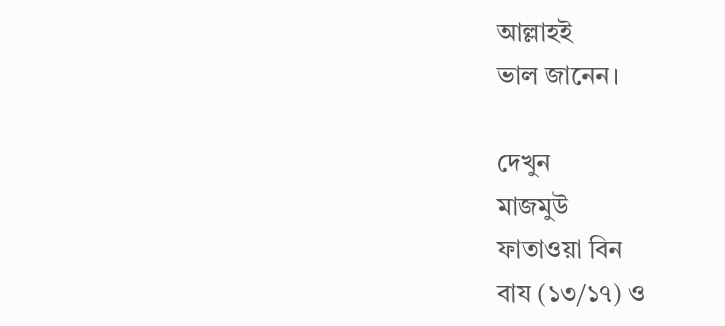আল্লাহই
ভাল জানেন।

দেখুন
মাজমুউ
ফাতাওয়া বিন
বায (১৩/১৭) ও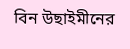বিন উছাইমীনের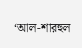‘আল-শারহুল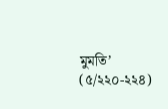মুমতি’
(৫/২২০-২২৪)